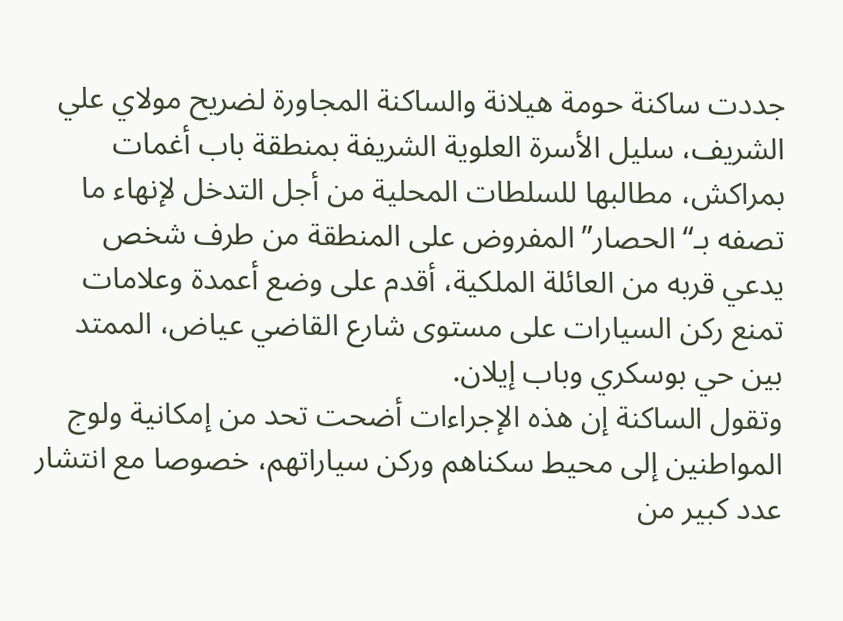جددت ساكنة حومة هيلانة والساكنة المجاورة لضريح مولاي علي الشريف، سليل الأسرة العلوية الشريفة بمنطقة باب أغمات بمراكش، مطالبها للسلطات المحلية من أجل التدخل لإنهاء ما تصفه بـ“الحصار” المفروض على المنطقة من طرف شخص يدعي قربه من العائلة الملكية، أقدم على وضع أعمدة وعلامات تمنع ركن السيارات على مستوى شارع القاضي عياض، الممتد بين حي بوسكري وباب إيلان.
وتقول الساكنة إن هذه الإجراءات أضحت تحد من إمكانية ولوج المواطنين إلى محيط سكناهم وركن سياراتهم، خصوصا مع انتشار عدد كبير من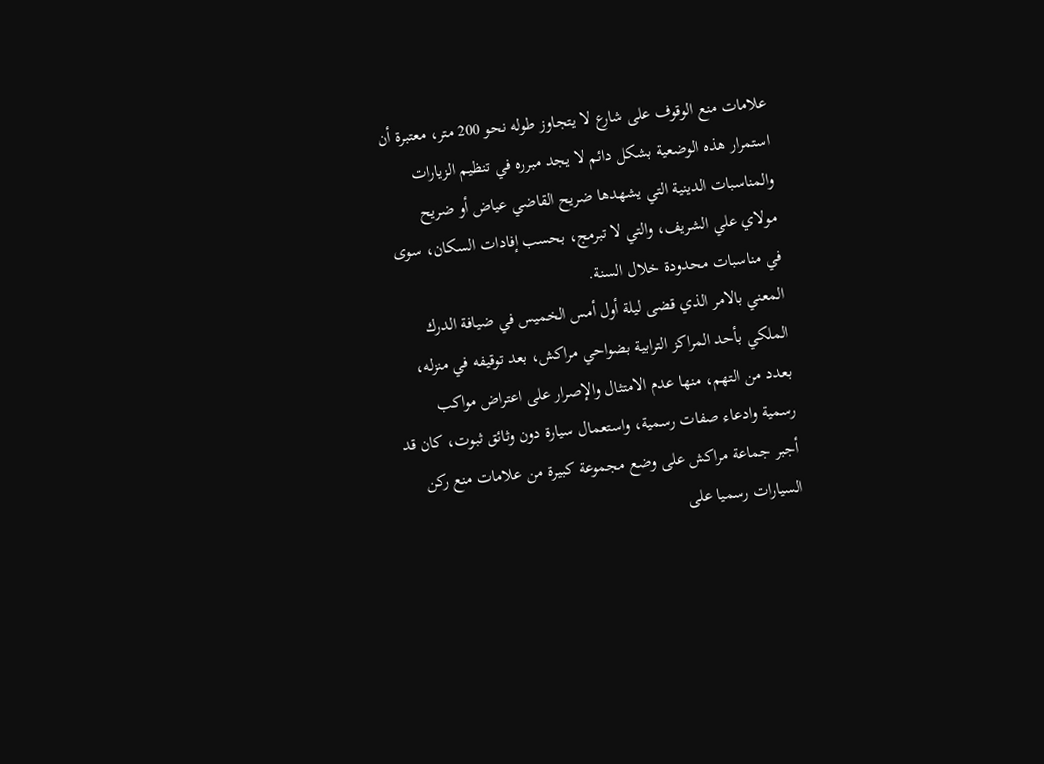علامات منع الوقوف على شارع لا يتجاوز طوله نحو 200 متر، معتبرة أن استمرار هذه الوضعية بشكل دائم لا يجد مبرره في تنظيم الزيارات والمناسبات الدينية التي يشهدها ضريح القاضي عياض أو ضريح مولاي علي الشريف، والتي لا تبرمج، بحسب إفادات السكان، سوى في مناسبات محدودة خلال السنة.
المعني بالامر الذي قضى ليلة أول أمس الخميس في ضيافة الدرك الملكي بأحد المراكز الترابية بضواحي مراكش، بعد توقيفه في منزله، بعدد من التهم، منها عدم الامتثال والإصرار على اعتراض مواكب رسمية وادعاء صفات رسمية، واستعمال سيارة دون وثائق ثبوت، كان قد أجبر جماعة مراكش على وضع مجموعة كبيرة من علامات منع ركن السيارات رسميا على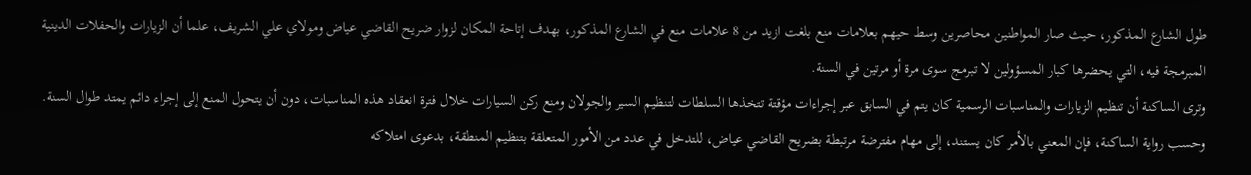طول الشارع المذكور، حيث صار المواطنين محاصرين وسط حيهم بعلامات منع بلغت ازيد من 8 علامات منع في الشارع المذكور، بهدف إتاحة المكان لزوار ضريح القاضي عياض ومولاي علي الشريف، علما أن الزيارات والحفلات الدينية المبرمجة فيه، التي يحضرها كبار المسؤولين لا تبرمج سوى مرة أو مرتين في السنة.
وترى الساكنة أن تنظيم الزيارات والمناسبات الرسمية كان يتم في السابق عبر إجراءات مؤقتة تتخذها السلطات لتنظيم السير والجولان ومنع ركن السيارات خلال فترة انعقاد هذه المناسبات، دون أن يتحول المنع إلى إجراء دائم يمتد طوال السنة.
وحسب رواية الساكنة، فإن المعني بالأمر كان يستند، إلى مهام مفترضة مرتبطة بضريح القاضي عياض، للتدخل في عدد من الأمور المتعلقة بتنظيم المنطقة، بدعوى امتلاكه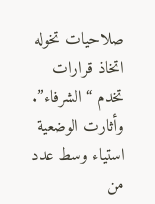صلاحيات تخوله اتخاذ قرارات تخدم “الشرفاء”.
وأثارت الوضعية استياء وسط عدد من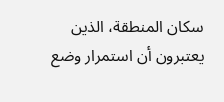سكان المنطقة، الذين يعتبرون أن استمرار وضع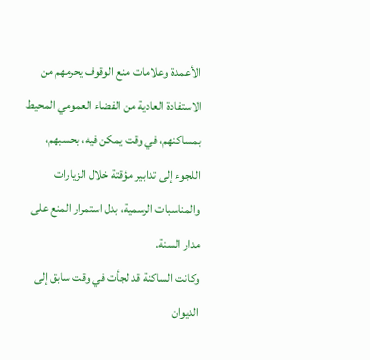الأعمدة وعلامات منع الوقوف يحرمهم من الاستفادة العادية من الفضاء العمومي المحيط بمساكنهم، في وقت يمكن فيه، بحسبهم، اللجوء إلى تدابير مؤقتة خلال الزيارات والمناسبات الرسمية، بدل استمرار المنع على مدار السنة.
وكانت الساكنة قد لجأت في وقت سابق إلى الديوان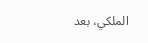الملكي، بعد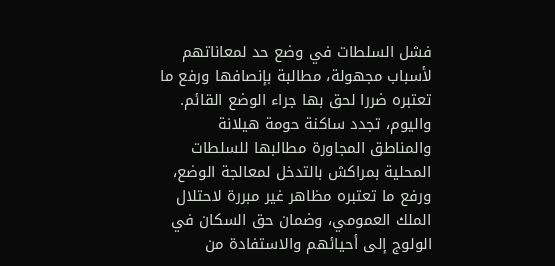فشل السلطات في وضع حد لمعاناتهم لأسباب مجهولة، مطالبة بإنصافها ورفع ما تعتبره ضررا لحق بها جراء الوضع القائم.
واليوم، تجدد ساكنة حومة هيلانة والمناطق المجاورة مطالبها للسلطات المحلية بمراكش بالتدخل لمعالجة الوضع، ورفع ما تعتبره مظاهر غير مبررة لاحتلال الملك العمومي، وضمان حق السكان في الولوج إلى أحيائهم والاستفادة من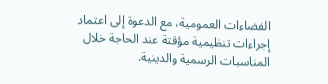الفضاءات العمومية، مع الدعوة إلى اعتماد إجراءات تنظيمية مؤقتة عند الحاجة خلال المناسبات الرسمية والدينية.